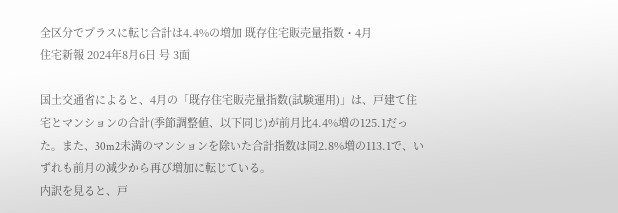全区分でプラスに転じ合計は4.4%の増加 既存住宅販売量指数・4月
住宅新報 2024年8月6日 号 3面

国土交通省によると、4月の「既存住宅販売量指数(試験運用)」は、戸建て住宅とマンションの合計(季節調整値、以下同じ)が前月比4.4%増の125.1だった。また、30m2未満のマンションを除いた合計指数は同2.8%増の113.1で、いずれも前月の減少から再び増加に転じている。
内訳を見ると、戸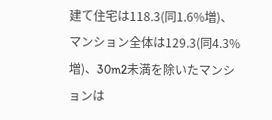建て住宅は118.3(同1.6%増)、マンション全体は129.3(同4.3%増)、30m2未満を除いたマンションは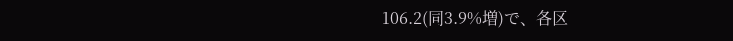106.2(同3.9%増)で、各区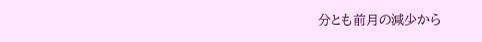分とも前月の減少から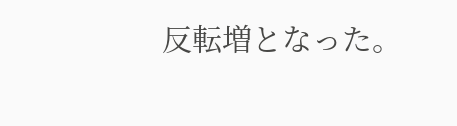反転増となった。